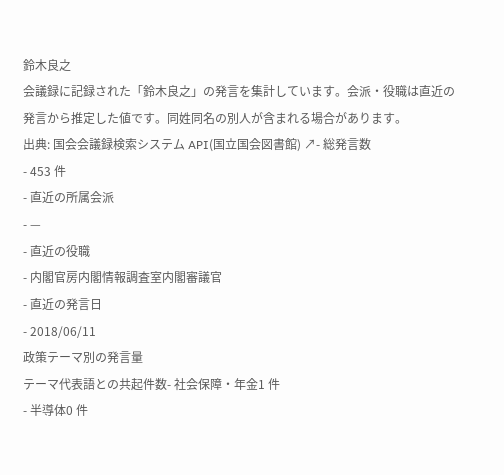鈴木良之
会議録に記録された「鈴木良之」の発言を集計しています。会派・役職は直近の発言から推定した値です。同姓同名の別人が含まれる場合があります。
出典: 国会会議録検索システム API(国立国会図書館) ↗- 総発言数
- 453 件
- 直近の所属会派
- —
- 直近の役職
- 内閣官房内閣情報調査室内閣審議官
- 直近の発言日
- 2018/06/11
政策テーマ別の発言量
テーマ代表語との共起件数- 社会保障・年金1 件
- 半導体0 件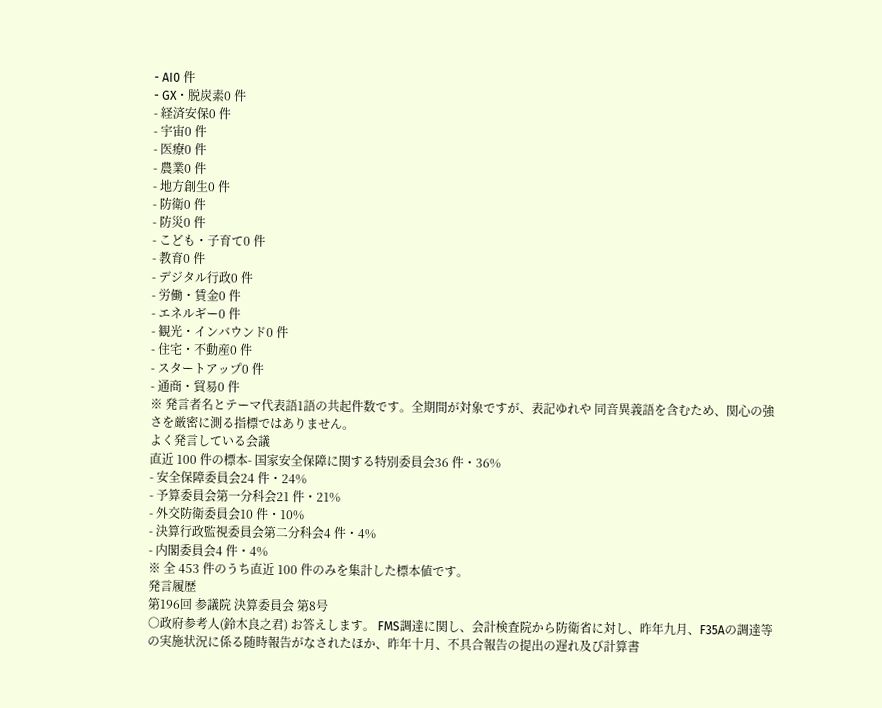- AI0 件
- GX・脱炭素0 件
- 経済安保0 件
- 宇宙0 件
- 医療0 件
- 農業0 件
- 地方創生0 件
- 防衛0 件
- 防災0 件
- こども・子育て0 件
- 教育0 件
- デジタル行政0 件
- 労働・賃金0 件
- エネルギー0 件
- 観光・インバウンド0 件
- 住宅・不動産0 件
- スタートアップ0 件
- 通商・貿易0 件
※ 発言者名とテーマ代表語1語の共起件数です。全期間が対象ですが、表記ゆれや 同音異義語を含むため、関心の強さを厳密に測る指標ではありません。
よく発言している会議
直近 100 件の標本- 国家安全保障に関する特別委員会36 件・36%
- 安全保障委員会24 件・24%
- 予算委員会第一分科会21 件・21%
- 外交防衛委員会10 件・10%
- 決算行政監視委員会第二分科会4 件・4%
- 内閣委員会4 件・4%
※ 全 453 件のうち直近 100 件のみを集計した標本値です。
発言履歴
第196回 参議院 決算委員会 第8号
○政府参考人(鈴木良之君) お答えします。 FMS調達に関し、会計検査院から防衛省に対し、昨年九月、F35Aの調達等の実施状況に係る随時報告がなされたほか、昨年十月、不具合報告の提出の遅れ及び計算書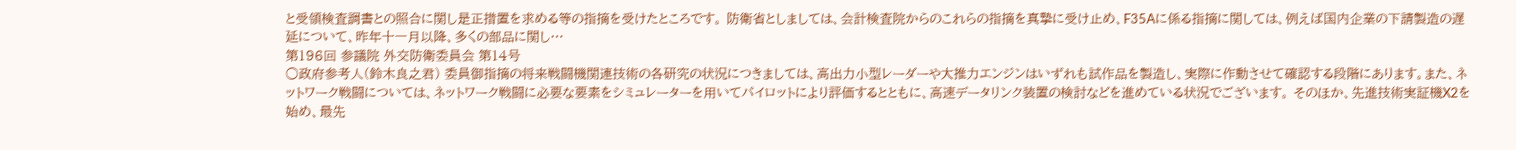と受領検査調書との照合に関し是正措置を求める等の指摘を受けたところです。 防衛省としましては、会計検査院からのこれらの指摘を真摯に受け止め、F35Aに係る指摘に関しては、例えば国内企業の下請製造の遅延について、昨年十一月以降、多くの部品に関し…
第196回 参議院 外交防衛委員会 第14号
○政府参考人(鈴木良之君) 委員御指摘の将来戦闘機関連技術の各研究の状況につきましては、高出力小型レーダーや大推力エンジンはいずれも試作品を製造し、実際に作動させて確認する段階にあります。また、ネットワーク戦闘については、ネットワーク戦闘に必要な要素をシミュレーターを用いてパイロットにより評価するとともに、高速データリンク装置の検討などを進めている状況でございます。 そのほか、先進技術実証機X2を始め、最先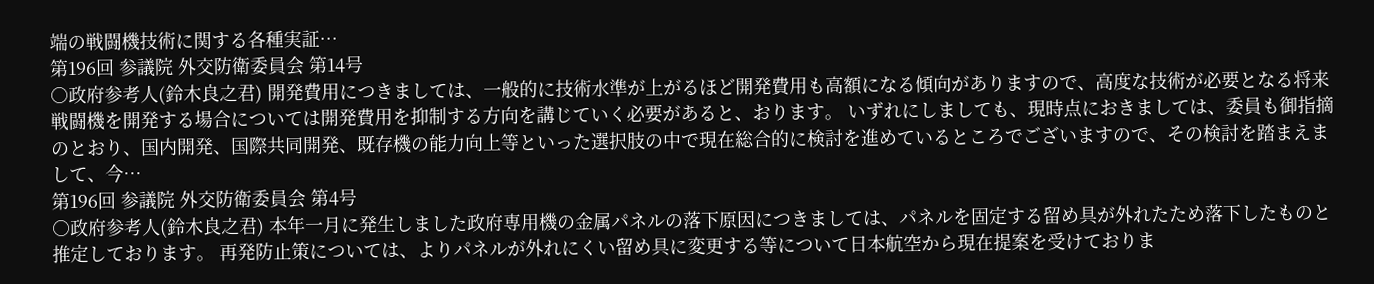端の戦闘機技術に関する各種実証…
第196回 参議院 外交防衛委員会 第14号
○政府参考人(鈴木良之君) 開発費用につきましては、一般的に技術水準が上がるほど開発費用も高額になる傾向がありますので、高度な技術が必要となる将来戦闘機を開発する場合については開発費用を抑制する方向を講じていく必要があると、おります。 いずれにしましても、現時点におきましては、委員も御指摘のとおり、国内開発、国際共同開発、既存機の能力向上等といった選択肢の中で現在総合的に検討を進めているところでございますので、その検討を踏まえまして、今…
第196回 参議院 外交防衛委員会 第4号
○政府参考人(鈴木良之君) 本年一月に発生しました政府専用機の金属パネルの落下原因につきましては、パネルを固定する留め具が外れたため落下したものと推定しております。 再発防止策については、よりパネルが外れにくい留め具に変更する等について日本航空から現在提案を受けておりま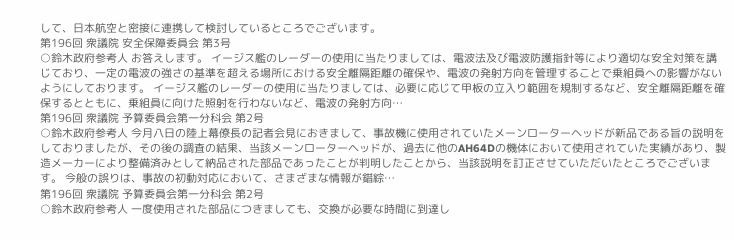して、日本航空と密接に連携して検討しているところでございます。
第196回 衆議院 安全保障委員会 第3号
○鈴木政府参考人 お答えします。 イージス艦のレーダーの使用に当たりましては、電波法及び電波防護指針等により適切な安全対策を講じており、一定の電波の強さの基準を超える場所における安全離隔距離の確保や、電波の発射方向を管理することで乗組員への影響がないようにしております。 イージス艦のレーダーの使用に当たりましては、必要に応じて甲板の立入り範囲を規制するなど、安全離隔距離を確保するとともに、乗組員に向けた照射を行わないなど、電波の発射方向…
第196回 衆議院 予算委員会第一分科会 第2号
○鈴木政府参考人 今月八日の陸上幕僚長の記者会見におきまして、事故機に使用されていたメーンローターヘッドが新品である旨の説明をしておりましたが、その後の調査の結果、当該メーンローターヘッドが、過去に他のAH64Dの機体において使用されていた実績があり、製造メーカーにより整備済みとして納品された部品であったことが判明したことから、当該説明を訂正させていただいたところでございます。 今般の誤りは、事故の初動対応において、さまざまな情報が錯綜…
第196回 衆議院 予算委員会第一分科会 第2号
○鈴木政府参考人 一度使用された部品につきましても、交換が必要な時間に到達し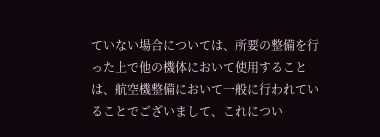ていない場合については、所要の整備を行った上で他の機体において使用することは、航空機整備において一般に行われていることでございまして、これについ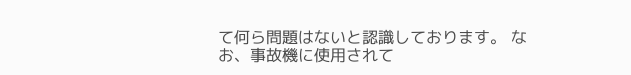て何ら問題はないと認識しております。 なお、事故機に使用されて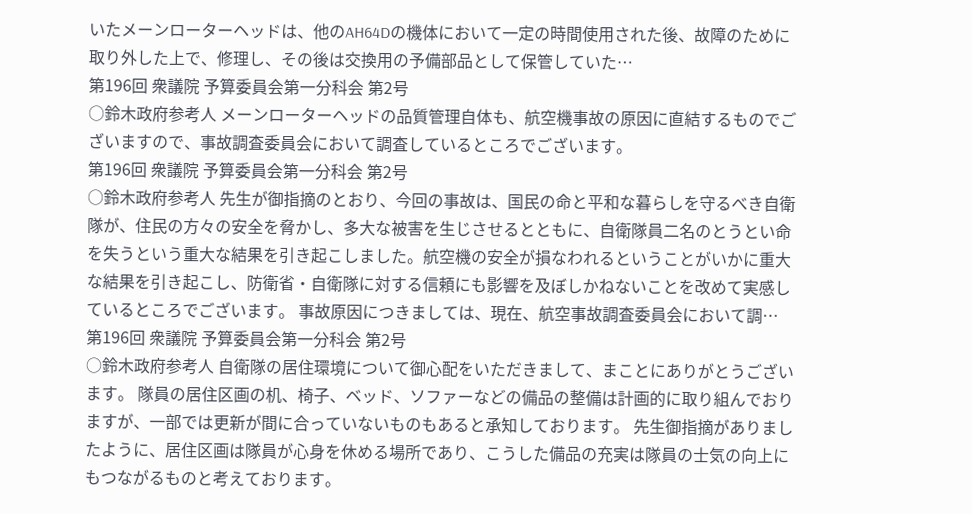いたメーンローターヘッドは、他のAH64Dの機体において一定の時間使用された後、故障のために取り外した上で、修理し、その後は交換用の予備部品として保管していた…
第196回 衆議院 予算委員会第一分科会 第2号
○鈴木政府参考人 メーンローターヘッドの品質管理自体も、航空機事故の原因に直結するものでございますので、事故調査委員会において調査しているところでございます。
第196回 衆議院 予算委員会第一分科会 第2号
○鈴木政府参考人 先生が御指摘のとおり、今回の事故は、国民の命と平和な暮らしを守るべき自衛隊が、住民の方々の安全を脅かし、多大な被害を生じさせるとともに、自衛隊員二名のとうとい命を失うという重大な結果を引き起こしました。航空機の安全が損なわれるということがいかに重大な結果を引き起こし、防衛省・自衛隊に対する信頼にも影響を及ぼしかねないことを改めて実感しているところでございます。 事故原因につきましては、現在、航空事故調査委員会において調…
第196回 衆議院 予算委員会第一分科会 第2号
○鈴木政府参考人 自衛隊の居住環境について御心配をいただきまして、まことにありがとうございます。 隊員の居住区画の机、椅子、ベッド、ソファーなどの備品の整備は計画的に取り組んでおりますが、一部では更新が間に合っていないものもあると承知しております。 先生御指摘がありましたように、居住区画は隊員が心身を休める場所であり、こうした備品の充実は隊員の士気の向上にもつながるものと考えております。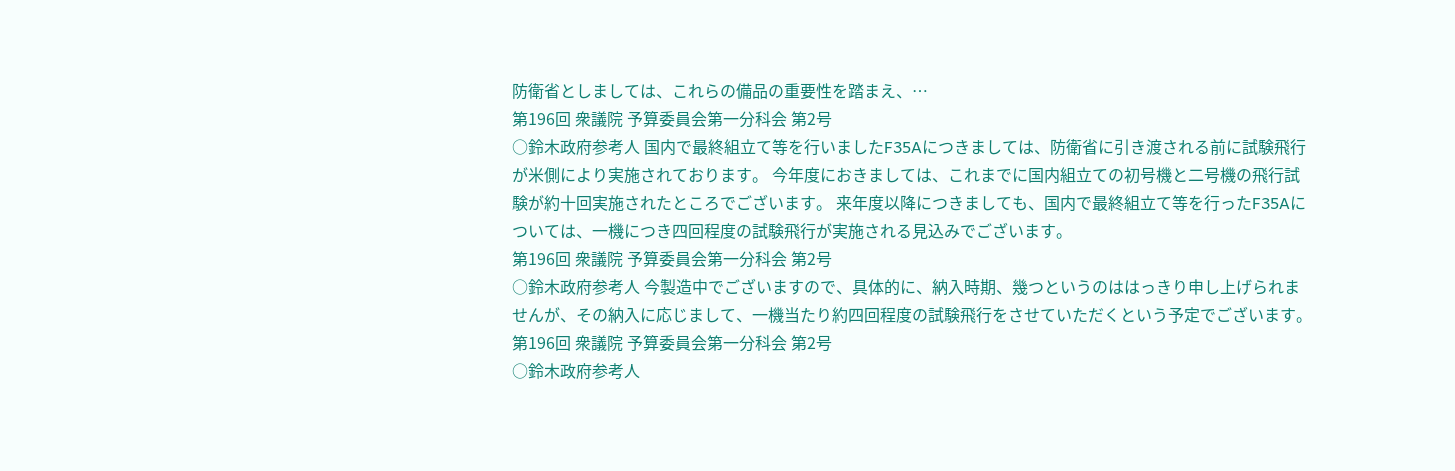防衛省としましては、これらの備品の重要性を踏まえ、…
第196回 衆議院 予算委員会第一分科会 第2号
○鈴木政府参考人 国内で最終組立て等を行いましたF35Aにつきましては、防衛省に引き渡される前に試験飛行が米側により実施されております。 今年度におきましては、これまでに国内組立ての初号機と二号機の飛行試験が約十回実施されたところでございます。 来年度以降につきましても、国内で最終組立て等を行ったF35Aについては、一機につき四回程度の試験飛行が実施される見込みでございます。
第196回 衆議院 予算委員会第一分科会 第2号
○鈴木政府参考人 今製造中でございますので、具体的に、納入時期、幾つというのははっきり申し上げられませんが、その納入に応じまして、一機当たり約四回程度の試験飛行をさせていただくという予定でございます。
第196回 衆議院 予算委員会第一分科会 第2号
○鈴木政府参考人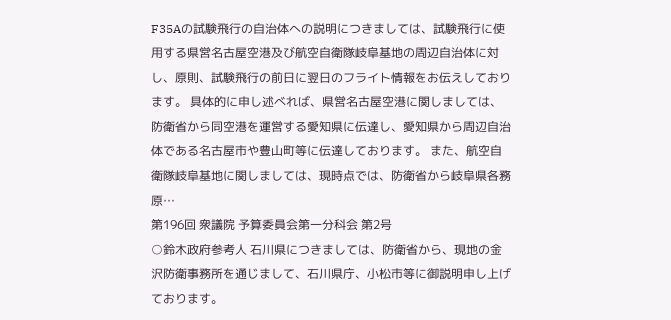F35Aの試験飛行の自治体への説明につきましては、試験飛行に使用する県営名古屋空港及び航空自衛隊岐阜基地の周辺自治体に対し、原則、試験飛行の前日に翌日のフライト情報をお伝えしております。 具体的に申し述べれば、県営名古屋空港に関しましては、防衛省から同空港を運営する愛知県に伝達し、愛知県から周辺自治体である名古屋市や豊山町等に伝達しております。 また、航空自衛隊岐阜基地に関しましては、現時点では、防衛省から岐阜県各務原…
第196回 衆議院 予算委員会第一分科会 第2号
○鈴木政府参考人 石川県につきましては、防衛省から、現地の金沢防衛事務所を通じまして、石川県庁、小松市等に御説明申し上げております。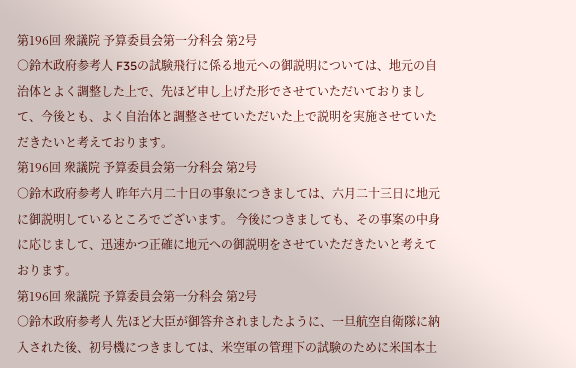第196回 衆議院 予算委員会第一分科会 第2号
○鈴木政府参考人 F35の試験飛行に係る地元への御説明については、地元の自治体とよく調整した上で、先ほど申し上げた形でさせていただいておりまして、今後とも、よく自治体と調整させていただいた上で説明を実施させていただきたいと考えております。
第196回 衆議院 予算委員会第一分科会 第2号
○鈴木政府参考人 昨年六月二十日の事象につきましては、六月二十三日に地元に御説明しているところでございます。 今後につきましても、その事案の中身に応じまして、迅速かつ正確に地元への御説明をさせていただきたいと考えております。
第196回 衆議院 予算委員会第一分科会 第2号
○鈴木政府参考人 先ほど大臣が御答弁されましたように、一旦航空自衛隊に納入された後、初号機につきましては、米空軍の管理下の試験のために米国本土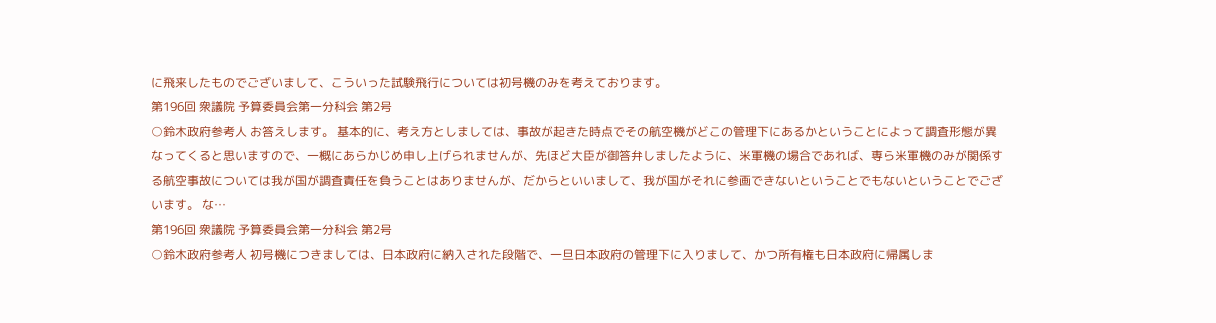に飛来したものでございまして、こういった試験飛行については初号機のみを考えております。
第196回 衆議院 予算委員会第一分科会 第2号
○鈴木政府参考人 お答えします。 基本的に、考え方としましては、事故が起きた時点でその航空機がどこの管理下にあるかということによって調査形態が異なってくると思いますので、一概にあらかじめ申し上げられませんが、先ほど大臣が御答弁しましたように、米軍機の場合であれば、専ら米軍機のみが関係する航空事故については我が国が調査責任を負うことはありませんが、だからといいまして、我が国がそれに参画できないということでもないということでございます。 な…
第196回 衆議院 予算委員会第一分科会 第2号
○鈴木政府参考人 初号機につきましては、日本政府に納入された段階で、一旦日本政府の管理下に入りまして、かつ所有権も日本政府に帰属しま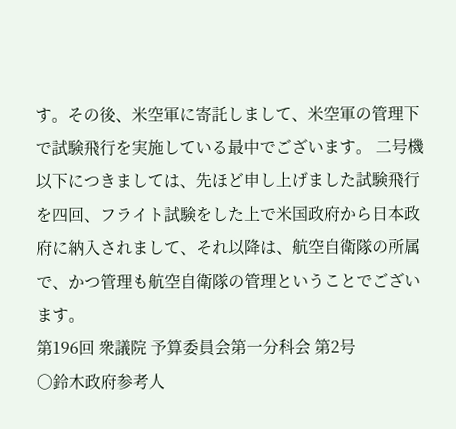す。その後、米空軍に寄託しまして、米空軍の管理下で試験飛行を実施している最中でございます。 二号機以下につきましては、先ほど申し上げました試験飛行を四回、フライト試験をした上で米国政府から日本政府に納入されまして、それ以降は、航空自衛隊の所属で、かつ管理も航空自衛隊の管理ということでございます。
第196回 衆議院 予算委員会第一分科会 第2号
○鈴木政府参考人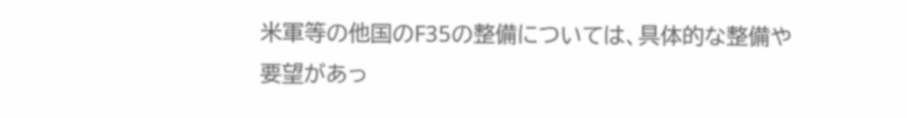米軍等の他国のF35の整備については、具体的な整備や要望があっ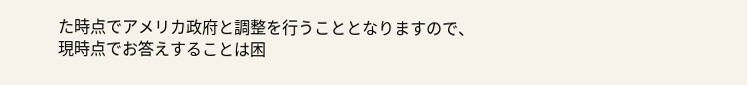た時点でアメリカ政府と調整を行うこととなりますので、現時点でお答えすることは困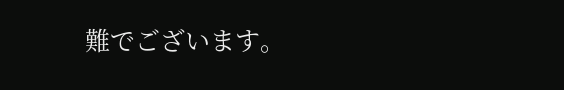難でございます。